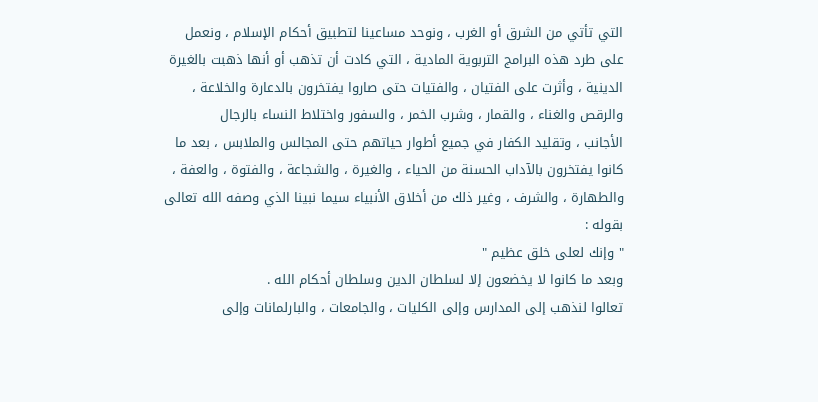التي تأتي من الشرق أو الغرب ، ونوحد مساعينا لتطبيق أحكام الإسلام ، ونعمل
على طرد هذه البرامج التربوية المادية ، التي كادت أن تذهب أو أنها ذهبت بالغيرة
الدينية ، وأثرت على الفتيان ، والفتيات حتى صاروا يفتخرون بالدعارة والخلاعة ،
والرقص والغناء ، والقمار ، وشرب الخمر ، والسفور واختلاط النساء بالرجال
الأجانب ، وتقليد الكفار في جميع أطوار حياتهم حتى المجالس والملابس ، بعد ما
كانوا يفتخرون بالآداب الحسنة من الحياء ، والغيرة ، والشجاعة ، والفتوة ، والعفة ،
والطهارة ، والشرف ، وغير ذلك من أخلاق الأنبياء سيما نبينا الذي وصفه الله تعالى
بقوله :
" وإنك لعلى خلق عظيم "
وبعد ما كانوا لا يخضعون إلا لسلطان الدين وسلطان أحكام الله .
تعالوا لنذهب إلى المدارس وإلى الكليات ، والجامعات ، والبارلمانات وإلى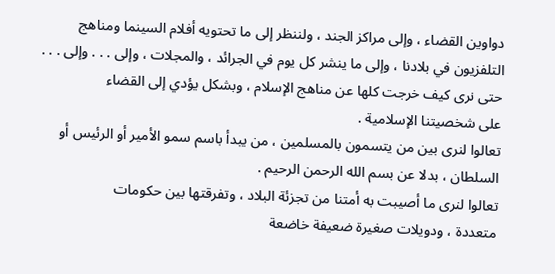دواوين القضاء ، وإلى مراكز الجند ، ولننظر إلى ما تحتويه أفلام السينما ومناهج
التلفزيون في بلادنا ، وإلى ما ينشر كل يوم في الجرائد ، والمجلات ، وإلى . . . وإلى . . .
حتى نرى كيف خرجت كلها عن مناهج الإسلام ، وبشكل يؤدي إلى القضاء
على شخصيتنا الإسلامية .
تعالوا لنرى بين من يتسمون بالمسلمين ، من يبدأ باسم سمو الأمير أو الرئيس أو
السلطان ، بدلا عن بسم الله الرحمن الرحيم .
تعالوا لنرى ما أصيبت به أمتنا من تجزئة البلاد ، وتفرقتها بين حكومات
متعددة ، ودويلات صغيرة ضعيفة خاضعة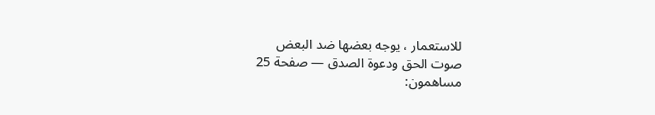للاستعمار ، يوجه بعضها ضد البعض
صوت الحق ودعوة الصدق — صفحة 25
مساهمون: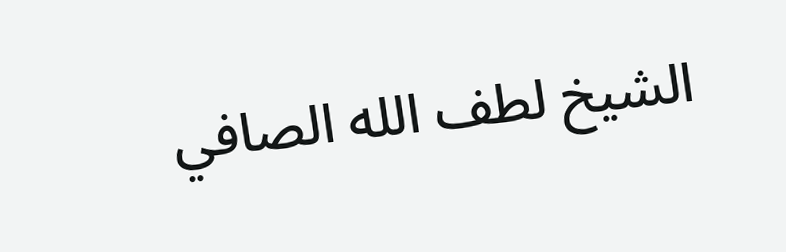الشيخ لطف الله الصافي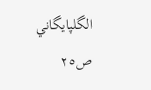الگلپايگاني
ص٢٥